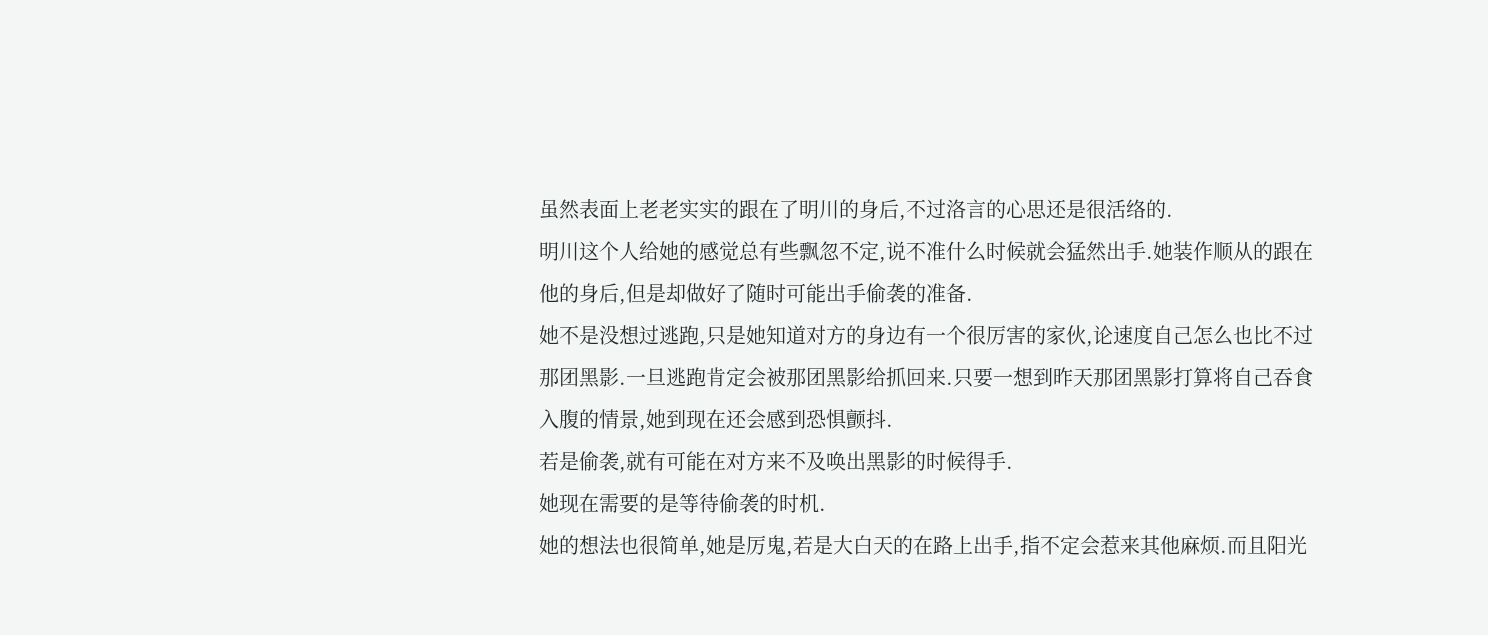虽然表面上老老实实的跟在了明川的身后,不过洛言的心思还是很活络的.
明川这个人给她的感觉总有些飘忽不定,说不准什么时候就会猛然出手.她装作顺从的跟在他的身后,但是却做好了随时可能出手偷袭的准备.
她不是没想过逃跑,只是她知道对方的身边有一个很厉害的家伙,论速度自己怎么也比不过那团黑影.一旦逃跑肯定会被那团黑影给抓回来.只要一想到昨天那团黑影打算将自己吞食入腹的情景,她到现在还会感到恐惧颤抖.
若是偷袭,就有可能在对方来不及唤出黑影的时候得手.
她现在需要的是等待偷袭的时机.
她的想法也很简单,她是厉鬼,若是大白天的在路上出手,指不定会惹来其他麻烦.而且阳光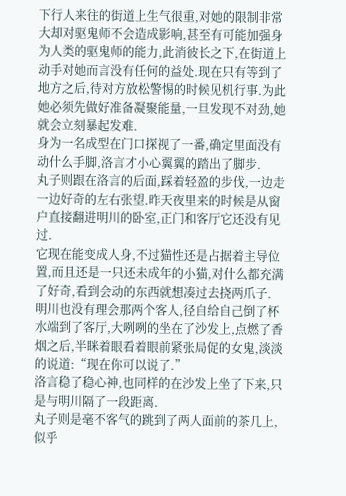下行人来往的街道上生气很重,对她的限制非常大却对驱鬼师不会造成影响,甚至有可能加强身为人类的驱鬼师的能力,此消彼长之下,在街道上动手对她而言没有任何的益处.现在只有等到了地方之后,待对方放松警惕的时候见机行事.为此她必须先做好准备凝聚能量,一旦发现不对劲,她就会立刻暴起发难.
身为一名成型在门口探视了一番,确定里面没有动什么手脚,洛言才小心翼翼的踏出了脚步.
丸子则跟在洛言的后面,踩着轻盈的步伐,一边走一边好奇的左右张望.昨天夜里来的时候是从窗户直接翻进明川的卧室,正门和客厅它还没有见过.
它现在能变成人身,不过猫性还是占据着主导位置,而且还是一只还未成年的小猫,对什么都充满了好奇,看到会动的东西就想凑过去挠两爪子.
明川也没有理会那两个客人,径自给自己倒了杯水端到了客厅,大咧咧的坐在了沙发上,点燃了香烟之后,半眯着眼看着眼前紧张局促的女鬼,淡淡的说道:“现在你可以说了.”
洛言稳了稳心神,也同样的在沙发上坐了下来,只是与明川隔了一段距离.
丸子则是毫不客气的跳到了两人面前的茶几上,似乎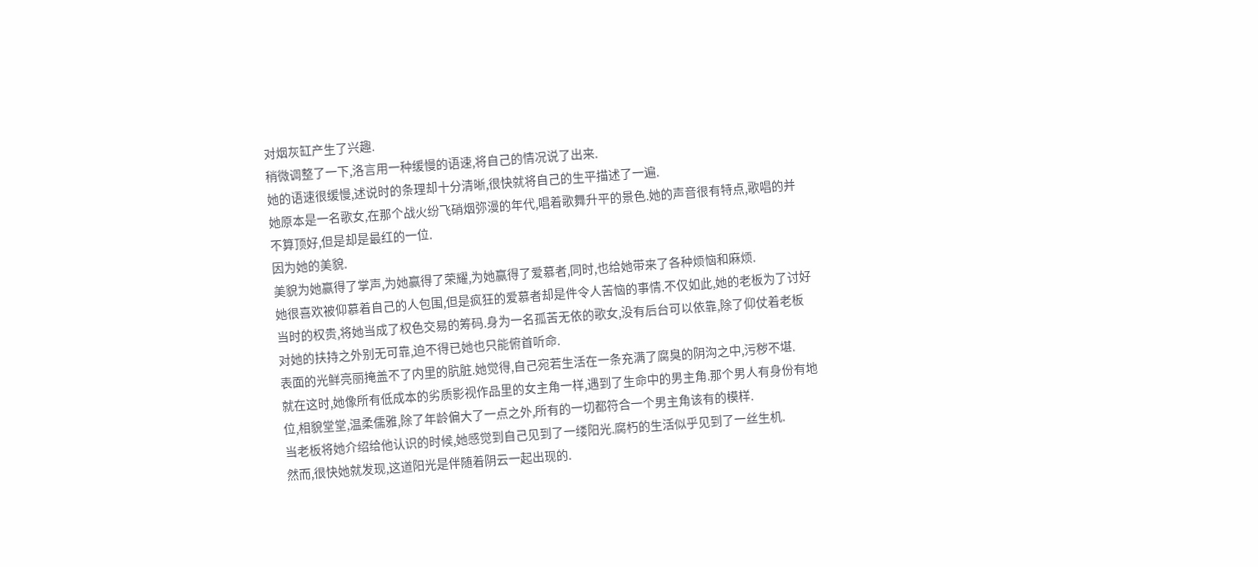对烟灰缸产生了兴趣.
稍微调整了一下,洛言用一种缓慢的语速,将自己的情况说了出来.
她的语速很缓慢,述说时的条理却十分清晰,很快就将自己的生平描述了一遍.
她原本是一名歌女,在那个战火纷飞硝烟弥漫的年代,唱着歌舞升平的景色.她的声音很有特点,歌唱的并不算顶好,但是却是最红的一位.
因为她的美貌.
美貌为她赢得了掌声,为她赢得了荣耀,为她赢得了爱慕者,同时,也给她带来了各种烦恼和麻烦.
她很喜欢被仰慕着自己的人包围,但是疯狂的爱慕者却是件令人苦恼的事情.不仅如此,她的老板为了讨好当时的权贵,将她当成了权色交易的筹码.身为一名孤苦无依的歌女,没有后台可以依靠,除了仰仗着老板对她的扶持之外别无可靠,迫不得已她也只能俯首听命.
表面的光鲜亮丽掩盖不了内里的肮脏.她觉得,自己宛若生活在一条充满了腐臭的阴沟之中,污秽不堪.
就在这时,她像所有低成本的劣质影视作品里的女主角一样,遇到了生命中的男主角.那个男人有身份有地位,相貌堂堂,温柔儒雅,除了年龄偏大了一点之外,所有的一切都符合一个男主角该有的模样.
当老板将她介绍给他认识的时候,她感觉到自己见到了一缕阳光.腐朽的生活似乎见到了一丝生机.
然而,很快她就发现,这道阳光是伴随着阴云一起出现的.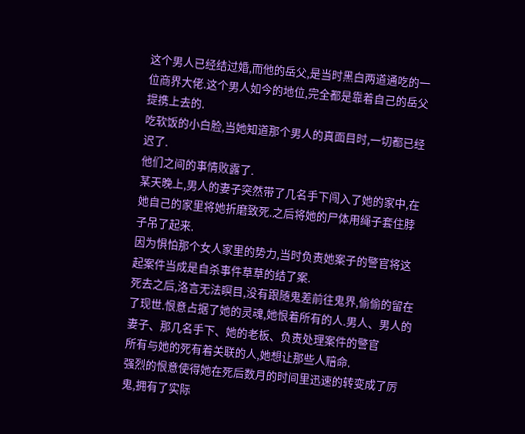这个男人已经结过婚,而他的岳父,是当时黑白两道通吃的一位商界大佬.这个男人如今的地位,完全都是靠着自己的岳父提携上去的.
吃软饭的小白脸,当她知道那个男人的真面目时,一切都已经迟了.
他们之间的事情败露了.
某天晚上,男人的妻子突然带了几名手下闯入了她的家中,在她自己的家里将她折磨致死.之后将她的尸体用绳子套住脖子吊了起来.
因为惧怕那个女人家里的势力,当时负责她案子的警官将这起案件当成是自杀事件草草的结了案.
死去之后,洛言无法瞑目,没有跟随鬼差前往鬼界,偷偷的留在了现世.恨意占据了她的灵魂,她恨着所有的人.男人、男人的妻子、那几名手下、她的老板、负责处理案件的警官
所有与她的死有着关联的人,她想让那些人赔命.
强烈的恨意使得她在死后数月的时间里迅速的转变成了厉鬼,拥有了实际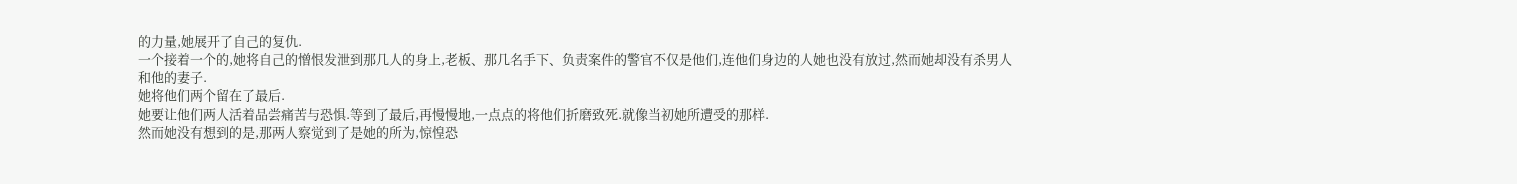的力量,她展开了自己的复仇.
一个接着一个的,她将自己的憎恨发泄到那几人的身上,老板、那几名手下、负责案件的警官不仅是他们,连他们身边的人她也没有放过,然而她却没有杀男人和他的妻子.
她将他们两个留在了最后.
她要让他们两人活着品尝痛苦与恐惧.等到了最后,再慢慢地,一点点的将他们折磨致死.就像当初她所遭受的那样.
然而她没有想到的是,那两人察觉到了是她的所为,惊惶恐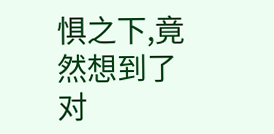惧之下,竟然想到了对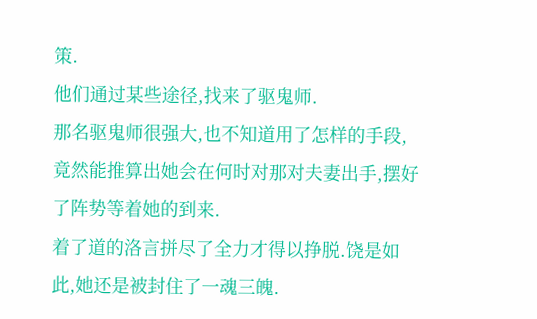策.
他们通过某些途径,找来了驱鬼师.
那名驱鬼师很强大,也不知道用了怎样的手段,竟然能推算出她会在何时对那对夫妻出手,摆好了阵势等着她的到来.
着了道的洛言拼尽了全力才得以挣脱.饶是如此,她还是被封住了一魂三魄.